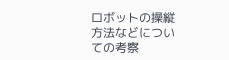ロボットの操縦方法などについての考察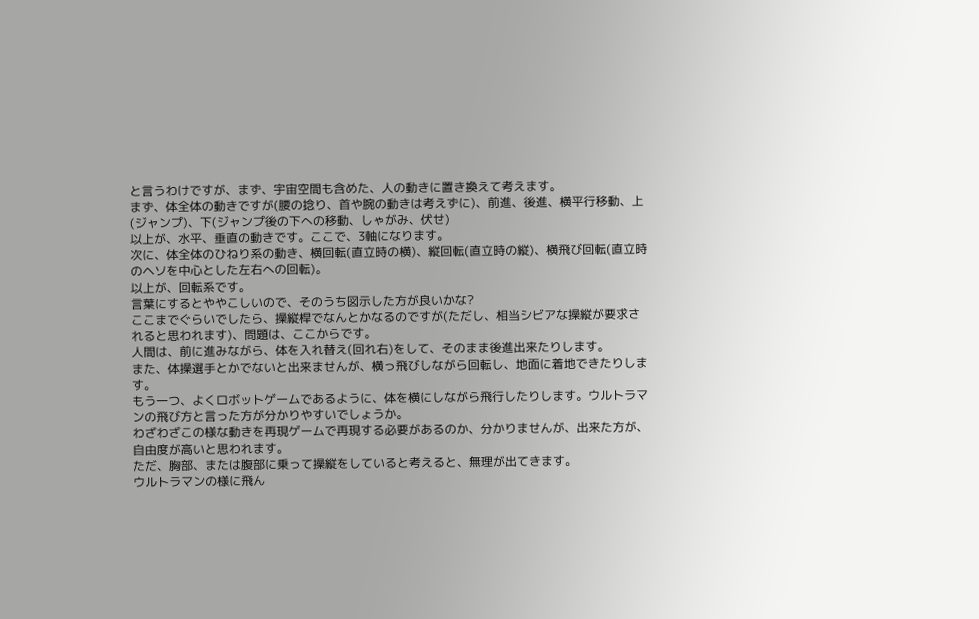と言うわけですが、まず、宇宙空間も含めた、人の動きに置き換えて考えます。
まず、体全体の動きですが(腰の捻り、首や腕の動きは考えずに)、前進、後進、横平行移動、上(ジャンプ)、下(ジャンプ後の下への移動、しゃがみ、伏せ)
以上が、水平、垂直の動きです。ここで、3軸になります。
次に、体全体のひねり系の動き、横回転(直立時の横)、縦回転(直立時の縦)、横飛び回転(直立時のヘソを中心とした左右への回転)。
以上が、回転系です。
言葉にするとややこしいので、そのうち図示した方が良いかな?
ここまでぐらいでしたら、操縦桿でなんとかなるのですが(ただし、相当シビアな操縦が要求されると思われます)、問題は、ここからです。
人間は、前に進みながら、体を入れ替え(回れ右)をして、そのまま後進出来たりします。
また、体操選手とかでないと出来ませんが、横っ飛びしながら回転し、地面に着地できたりします。
もう一つ、よくロボットゲームであるように、体を横にしながら飛行したりします。ウルトラマンの飛び方と言った方が分かりやすいでしょうか。
わざわざこの様な動きを再現ゲームで再現する必要があるのか、分かりませんが、出来た方が、自由度が高いと思われます。
ただ、胸部、または腹部に乗って操縦をしていると考えると、無理が出てきます。
ウルトラマンの様に飛ん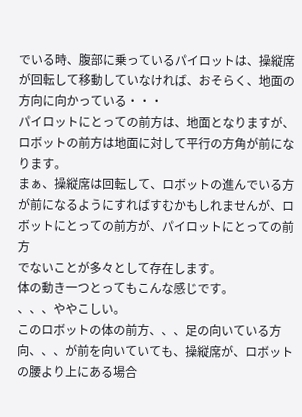でいる時、腹部に乗っているパイロットは、操縦席が回転して移動していなければ、おそらく、地面の方向に向かっている・・・
パイロットにとっての前方は、地面となりますが、ロボットの前方は地面に対して平行の方角が前になります。
まぁ、操縦席は回転して、ロボットの進んでいる方が前になるようにすればすむかもしれませんが、ロボットにとっての前方が、パイロットにとっての前方
でないことが多々として存在します。
体の動き一つとってもこんな感じです。
、、、ややこしい。
このロボットの体の前方、、、足の向いている方向、、、が前を向いていても、操縦席が、ロボットの腰より上にある場合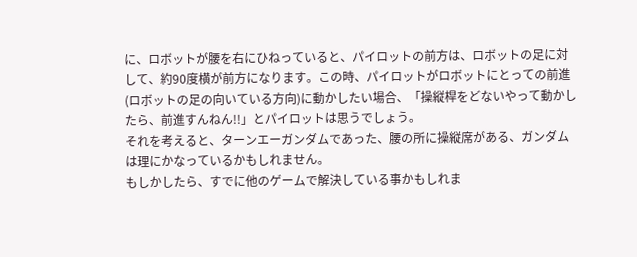に、ロボットが腰を右にひねっていると、パイロットの前方は、ロボットの足に対して、約90度横が前方になります。この時、パイロットがロボットにとっての前進(ロボットの足の向いている方向)に動かしたい場合、「操縦桿をどないやって動かしたら、前進すんねん!!」とパイロットは思うでしょう。
それを考えると、ターンエーガンダムであった、腰の所に操縦席がある、ガンダムは理にかなっているかもしれません。
もしかしたら、すでに他のゲームで解決している事かもしれま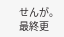せんが。
最終更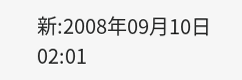新:2008年09月10日 02:01